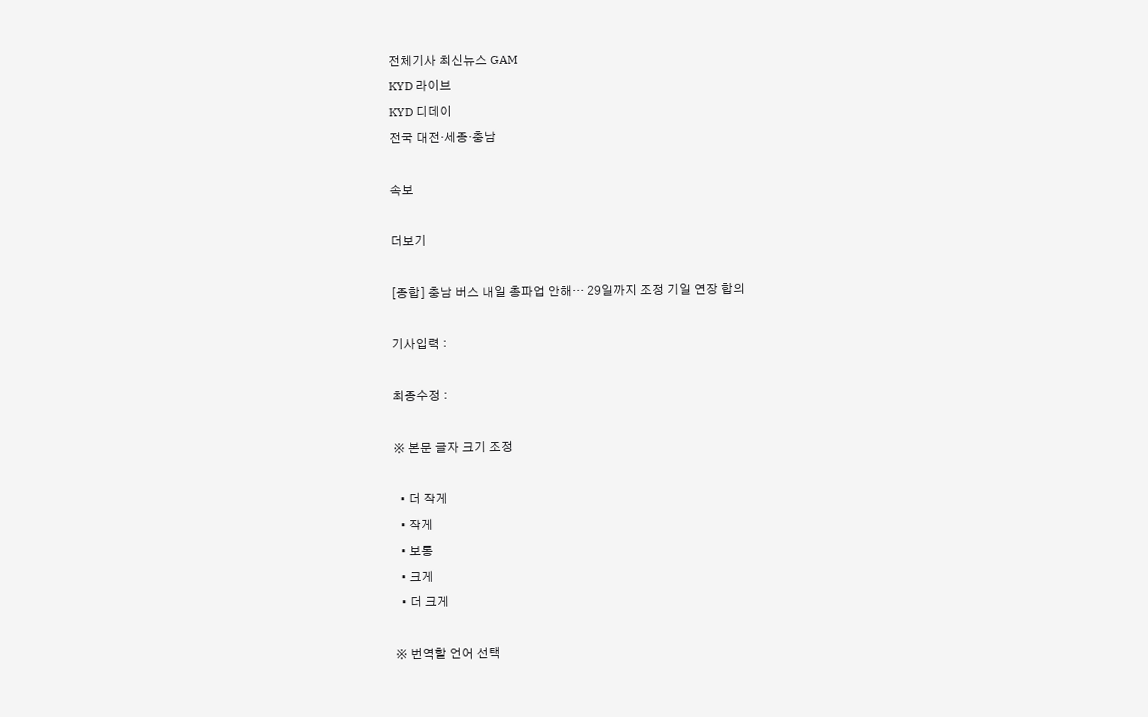전체기사 최신뉴스 GAM
KYD 라이브
KYD 디데이
전국 대전·세종·충남

속보

더보기

[종합] 충남 버스 내일 총파업 안해… 29일까지 조정 기일 연장 합의

기사입력 :

최종수정 :

※ 본문 글자 크기 조정

  • 더 작게
  • 작게
  • 보통
  • 크게
  • 더 크게

※ 번역할 언어 선택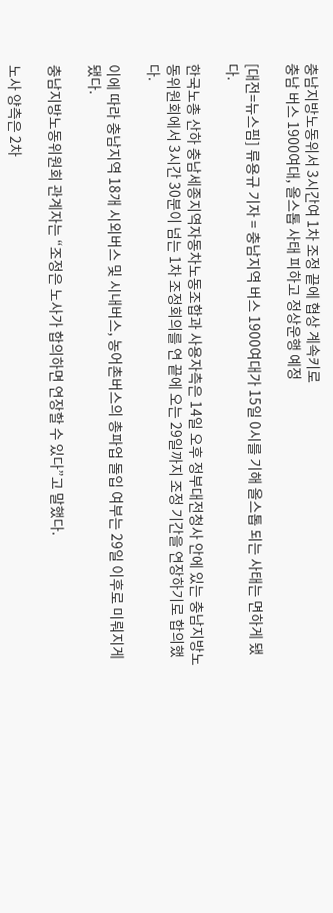충남지방노동위서 3시간여 1차 조정 끝에 협상 계속키로
충남 버스 1900여대, 올스톱 사태 피하고 정상운행 예정

[대전=뉴스핌] 류용규 기자 = 충남지역 버스 1900여대가 15일 0시를 기해 올스톱 되는 사태는 면하게 됐다.

한국노총 산하 충남세종지역자동차노동조합과 사용자측은 14일 오후 정부대전청사 안에 있는 충남지방노동위원회에서 3시간 30분이 넘는 1차 조정회의를 연 끝에 오는 29일까지 조정 기간을 연장하기로 합의했다.

이에 따라 충남지역 18개 시외버스 및 시내버스, 농어촌버스의 총파업 돌입 여부는 29일 이후로 미뤄지게 됐다.

충남지방노동위원회 관계자는 “조정은 노사가 합의하면 연장할 수 있다”고 말했다.

노사 양측은 2차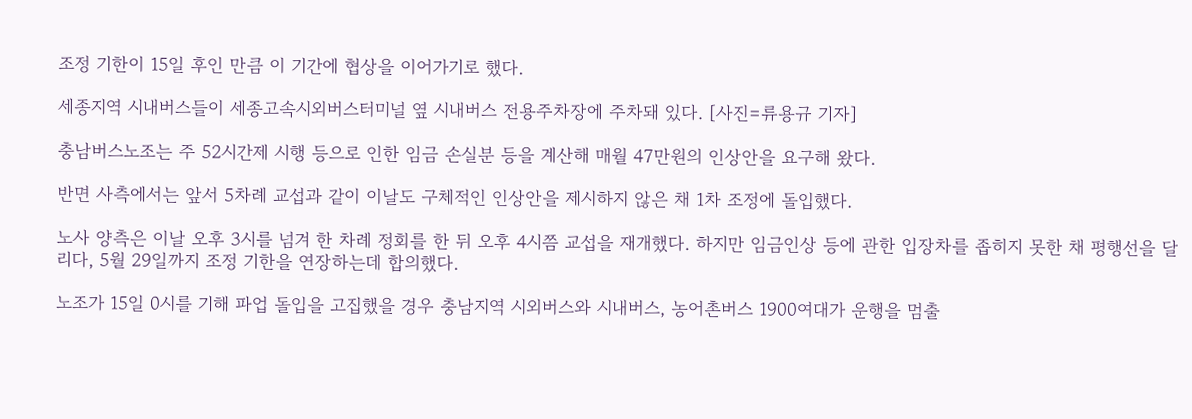조정 기한이 15일 후인 만큼 이 기간에 협상을 이어가기로 했다.

세종지역 시내버스들이 세종고속시외버스터미널 옆 시내버스 전용주차장에 주차돼 있다. [사진=류용규 기자]

충남버스노조는 주 52시간제 시행 등으로 인한 임금 손실분 등을 계산해 매월 47만원의 인상안을 요구해 왔다.

반면 사측에서는 앞서 5차례 교섭과 같이 이날도 구체적인 인상안을 제시하지 않은 채 1차 조정에 돌입했다.

노사 양측은 이날 오후 3시를 넘겨 한 차례 정회를 한 뒤 오후 4시쯤 교섭을 재개했다. 하지만 임금인상 등에 관한 입장차를 좁히지 못한 채 평행선을 달리다, 5월 29일까지 조정 기한을 연장하는데 합의했다.

노조가 15일 0시를 기해 파업 돌입을 고집했을 경우 충남지역 시외버스와 시내버스, 농어촌버스 1900여대가 운행을 멈출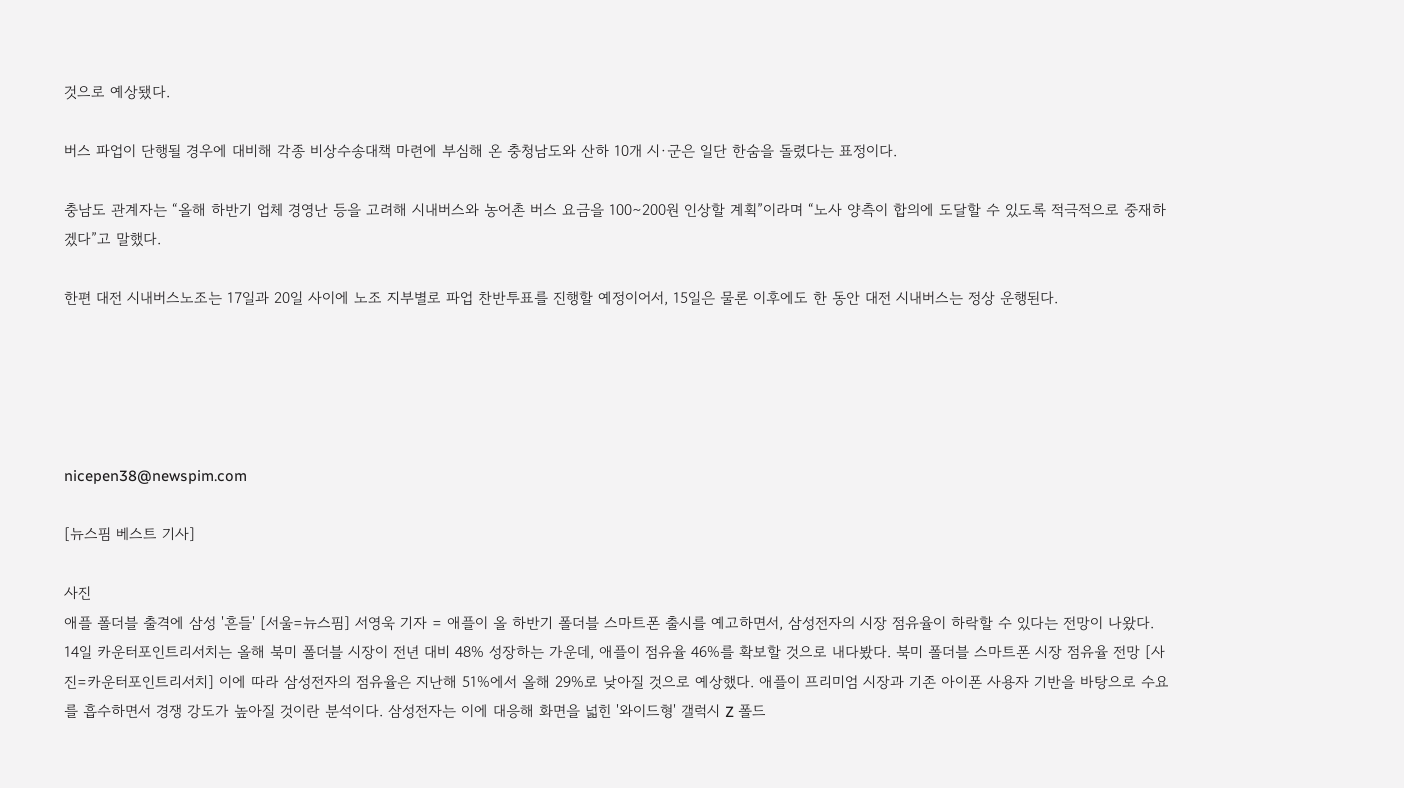것으로 예상됐다.

버스 파업이 단행될 경우에 대비해 각종 비상수송대책 마련에 부심해 온 충청남도와 산하 10개 시·군은 일단 한숨을 돌렸다는 표정이다.

충남도 관계자는 “올해 하반기 업체 경영난 등을 고려해 시내버스와 농어촌 버스 요금을 100∼200원 인상할 계획”이라며 “노사 양측이 합의에 도달할 수 있도록 적극적으로 중재하겠다”고 말했다.

한편 대전 시내버스노조는 17일과 20일 사이에 노조 지부별로 파업 찬반투표를 진행할 예정이어서, 15일은 물론 이후에도 한 동안 대전 시내버스는 정상 운행된다.





nicepen38@newspim.com

[뉴스핌 베스트 기사]

사진
애플 폴더블 출격에 삼성 '흔들' [서울=뉴스핌] 서영욱 기자 = 애플이 올 하반기 폴더블 스마트폰 출시를 예고하면서, 삼성전자의 시장 점유율이 하락할 수 있다는 전망이 나왔다. 14일 카운터포인트리서치는 올해 북미 폴더블 시장이 전년 대비 48% 성장하는 가운데, 애플이 점유율 46%를 확보할 것으로 내다봤다. 북미 폴더블 스마트폰 시장 점유율 전망 [사진=카운터포인트리서치] 이에 따라 삼성전자의 점유율은 지난해 51%에서 올해 29%로 낮아질 것으로 예상했다. 애플이 프리미엄 시장과 기존 아이폰 사용자 기반을 바탕으로 수요를 흡수하면서 경쟁 강도가 높아질 것이란 분석이다. 삼성전자는 이에 대응해 화면을 넓힌 '와이드형' 갤럭시 Z 폴드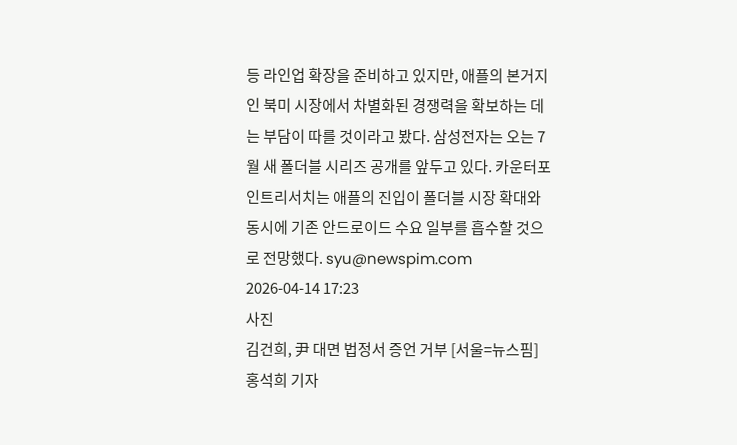등 라인업 확장을 준비하고 있지만, 애플의 본거지인 북미 시장에서 차별화된 경쟁력을 확보하는 데는 부담이 따를 것이라고 봤다. 삼성전자는 오는 7월 새 폴더블 시리즈 공개를 앞두고 있다. 카운터포인트리서치는 애플의 진입이 폴더블 시장 확대와 동시에 기존 안드로이드 수요 일부를 흡수할 것으로 전망했다. syu@newspim.com 2026-04-14 17:23
사진
김건희, 尹 대면 법정서 증언 거부 [서울=뉴스핌] 홍석희 기자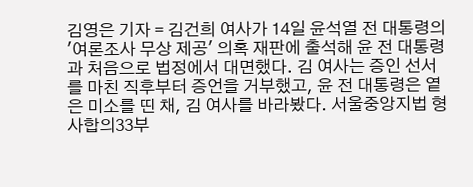김영은 기자 = 김건희 여사가 14일 윤석열 전 대통령의 '여론조사 무상 제공' 의혹 재판에 출석해 윤 전 대통령과 처음으로 법정에서 대면했다. 김 여사는 증인 선서를 마친 직후부터 증언을 거부했고, 윤 전 대통령은 옅은 미소를 띤 채, 김 여사를 바라봤다. 서울중앙지법 형사합의33부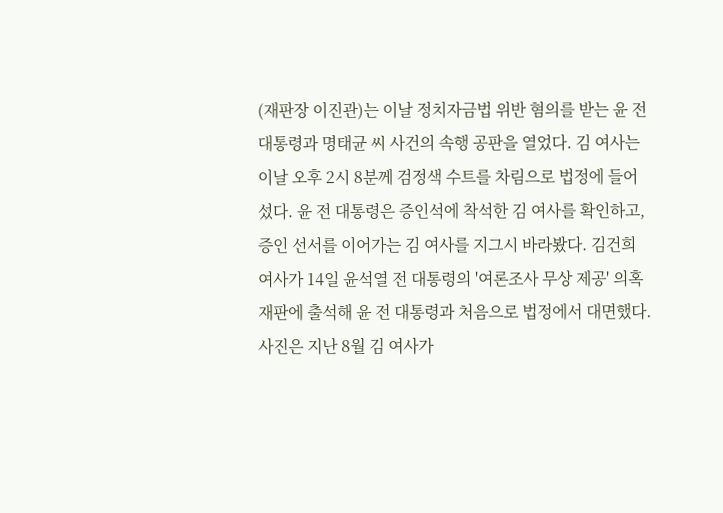(재판장 이진관)는 이날 정치자금법 위반 혐의를 받는 윤 전 대통령과 명태균 씨 사건의 속행 공판을 열었다. 김 여사는 이날 오후 2시 8분께 검정색 수트를 차림으로 법정에 들어섰다. 윤 전 대통령은 증인석에 착석한 김 여사를 확인하고, 증인 선서를 이어가는 김 여사를 지그시 바라봤다. 김건희 여사가 14일 윤석열 전 대통령의 '여론조사 무상 제공' 의혹 재판에 출석해 윤 전 대통령과 처음으로 법정에서 대면했다. 사진은 지난 8월 김 여사가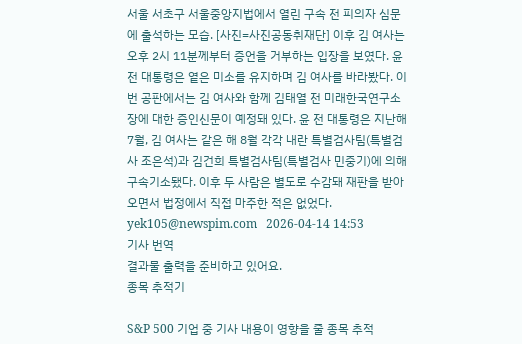서울 서초구 서울중앙지법에서 열린 구속 전 피의자 심문에 출석하는 모습. [사진=사진공동취재단] 이후 김 여사는 오후 2시 11분께부터 증언을 거부하는 입장을 보였다. 윤 전 대통령은 옅은 미소를 유지하며 김 여사를 바라봤다. 이번 공판에서는 김 여사와 함께 김태열 전 미래한국연구소장에 대한 증인신문이 예정돼 있다. 윤 전 대통령은 지난해 7월, 김 여사는 같은 해 8월 각각 내란 특별검사팀(특별검사 조은석)과 김건희 특별검사팀(특별검사 민중기)에 의해 구속기소됐다. 이후 두 사람은 별도로 수감돼 재판을 받아오면서 법정에서 직접 마주한 적은 없었다. yek105@newspim.com   2026-04-14 14:53
기사 번역
결과물 출력을 준비하고 있어요.
종목 추적기

S&P 500 기업 중 기사 내용이 영향을 줄 종목 추적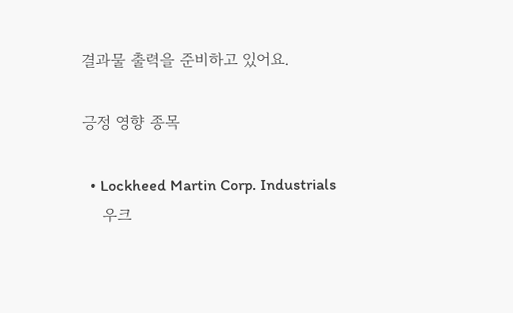결과물 출력을 준비하고 있어요.

긍정 영향 종목

  • Lockheed Martin Corp. Industrials
    우크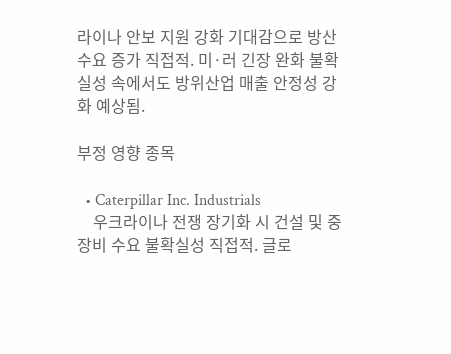라이나 안보 지원 강화 기대감으로 방산 수요 증가 직접적. 미·러 긴장 완화 불확실성 속에서도 방위산업 매출 안정성 강화 예상됨.

부정 영향 종목

  • Caterpillar Inc. Industrials
    우크라이나 전쟁 장기화 시 건설 및 중장비 수요 불확실성 직접적. 글로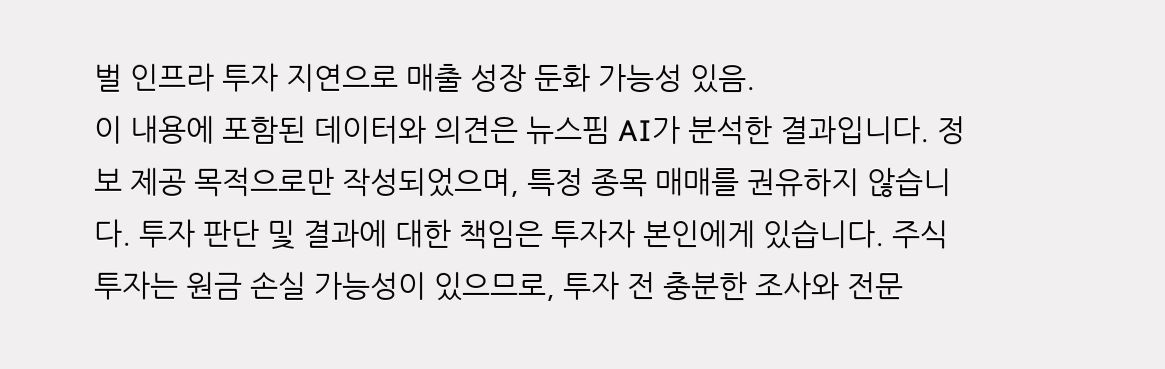벌 인프라 투자 지연으로 매출 성장 둔화 가능성 있음.
이 내용에 포함된 데이터와 의견은 뉴스핌 AI가 분석한 결과입니다. 정보 제공 목적으로만 작성되었으며, 특정 종목 매매를 권유하지 않습니다. 투자 판단 및 결과에 대한 책임은 투자자 본인에게 있습니다. 주식 투자는 원금 손실 가능성이 있으므로, 투자 전 충분한 조사와 전문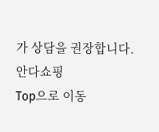가 상담을 권장합니다.
안다쇼핑
Top으로 이동